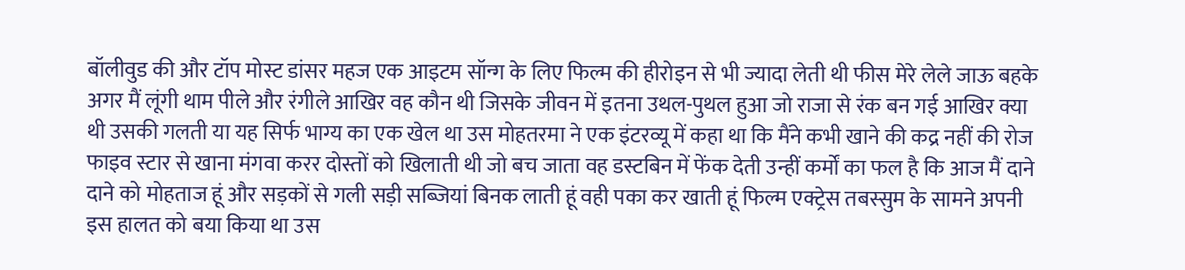बॉलीवुड की और टॉप मोस्ट डांसर महज एक आइटम सॉन्ग के लिए फिल्म की हीरोइन से भी ज्यादा लेती थी फीस मेरे लेले जाऊ बहके अगर मैं लूंगी थाम पीले और रंगीले आखिर वह कौन थी जिसके जीवन में इतना उथल-पुथल हुआ जो राजा से रंक बन गई आखिर क्या थी उसकी गलती या यह सिर्फ भाग्य का एक खेल था उस मोहतरमा ने एक इंटरव्यू में कहा था कि मैंने कभी खाने की कद्र नहीं की रोज फाइव स्टार से खाना मंगवा करर दोस्तों को खिलाती थी जो बच जाता वह डस्टबिन में फेंक देती उन्हीं कर्मों का फल है कि आज मैं दाने दाने को मोहताज हूं और सड़कों से गली सड़ी सब्जियां बिनक लाती हूं वही पका कर खाती हूं फिल्म एक्ट्रेस तबस्सुम के सामने अपनी इस हालत को बया किया था उस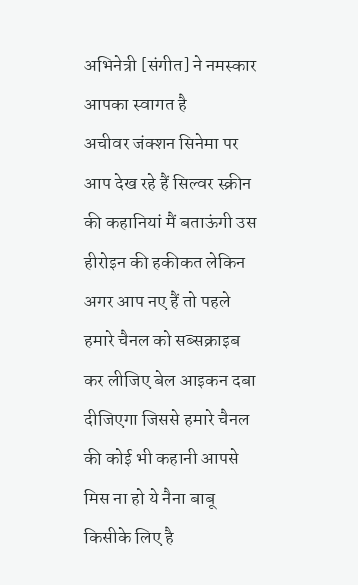अभिनेत्री [संगीत] ने नमस्कार आपका स्वागत है
अचीवर जंक्शन सिनेमा पर आप देख रहे हैं सिल्वर स्क्रीन की कहानियां मैं बताऊंगी उस हीरोइन की हकीकत लेकिन अगर आप नए हैं तो पहले हमारे चैनल को सब्सक्राइब कर लीजिए बेल आइकन दबा दीजिएगा जिससे हमारे चैनल की कोई भी कहानी आपसे मिस ना हो ये नैना बाबू किसीके लिए है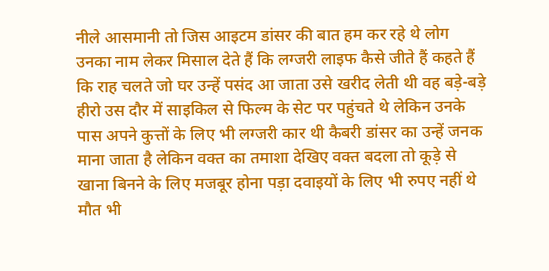नीले आसमानी तो जिस आइटम डांसर की बात हम कर रहे थे लोग उनका नाम लेकर मिसाल देते हैं कि लग्जरी लाइफ कैसे जीते हैं कहते हैं कि राह चलते जो घर उन्हें पसंद आ जाता उसे खरीद लेती थी वह बड़े-बड़े हीरो उस दौर में साइकिल से फिल्म के सेट पर पहुंचते थे लेकिन उनके पास अपने कुत्तों के लिए भी लग्जरी कार थी कैबरी डांसर का उन्हें जनक माना जाता है लेकिन वक्त का तमाशा देखिए वक्त बदला तो कूड़े से खाना बिनने के लिए मजबूर होना पड़ा दवाइयों के लिए भी रुपए नहीं थे मौत भी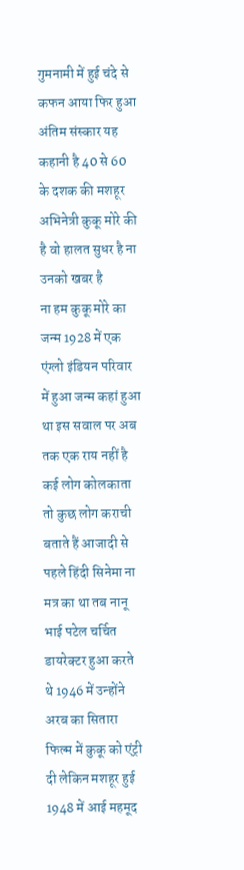गुमनामी में हुई चंदे से कफन आया फिर हुआ अंतिम संस्कार यह कहानी है 40 से 60 के दशक की मशहूर अभिनेत्री कुकू मोरे की है वो हालत सुधर है ना उनको खबर है
ना हम कुकू मोरे का जन्म 1928 में एक एंग्लो इंडियन परिवार में हुआ जन्म कहां हुआ था इस सवाल पर अब तक एक राय नहीं है कई लोग कोलकाता तो कुछ लोग कराची बताते हैं आजादी से पहले हिंदी सिनेमा ना मत्र का था तब नानू भाई पटेल चर्चित डायरेक्टर हुआ करते थे 1946 में उन्होंने अरब का सितारा फिल्म में कुकू को एंट्री दी लेकिन मशहूर हुई 1948 में आई महमूद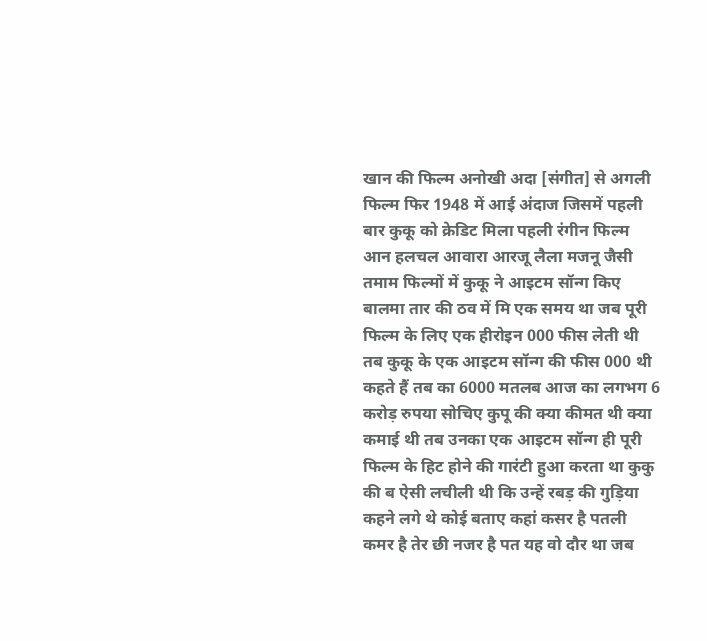खान की फिल्म अनोखी अदा [संगीत] से अगली फिल्म फिर 1948 में आई अंदाज जिसमें पहली बार कुकू को क्रेडिट मिला पहली रंगीन फिल्म आन हलचल आवारा आरजू लैला मजनू जैसी तमाम फिल्मों में कुकू ने आइटम सॉन्ग किए बालमा तार की ठव में मि एक समय था जब पूरी फिल्म के लिए एक हीरोइन 000 फीस लेती थी तब कुकू के एक आइटम सॉन्ग की फीस 000 थी कहते हैं तब का 6000 मतलब आज का लगभग 6 करोड़ रुपया सोचिए कुपू की क्या कीमत थी क्या कमाई थी तब उनका एक आइटम सॉन्ग ही पूरी फिल्म के हिट होने की गारंटी हुआ करता था कुकु की ब ऐसी लचीली थी कि उन्हें रबड़ की गुड़िया कहने लगे थे कोई बताए कहां कसर है पतली कमर है तेर छी नजर है पत यह वो दौर था जब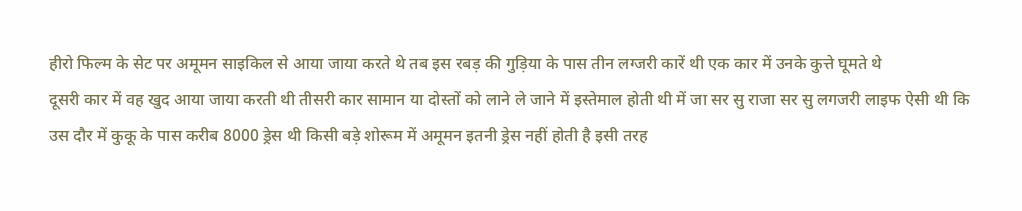हीरो फिल्म के सेट पर अमूमन साइकिल से आया जाया करते थे तब इस रबड़ की गुड़िया के पास तीन लग्जरी कारें थी एक कार में उनके कुत्ते घूमते थे
दूसरी कार में वह खुद आया जाया करती थी तीसरी कार सामान या दोस्तों को लाने ले जाने में इस्तेमाल होती थी में जा सर सु राजा सर सु लगजरी लाइफ ऐसी थी कि उस दौर में कुकू के पास करीब 8000 ड्रेस थी किसी बड़े शोरूम में अमूमन इतनी ड्रेस नहीं होती है इसी तरह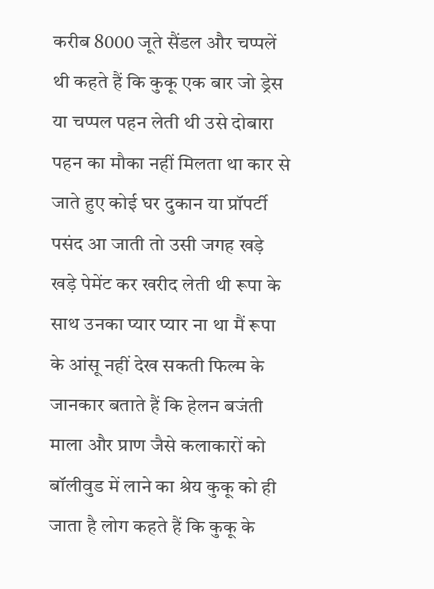करीब 8000 जूते सैंडल और चप्पलें थी कहते हैं कि कुकू एक बार जो ड्रेस या चप्पल पहन लेती थी उसे दोबारा पहन का मौका नहीं मिलता था कार से जाते हुए कोई घर दुकान या प्रॉपर्टी पसंद आ जाती तो उसी जगह खड़े खड़े पेमेंट कर खरीद लेती थी रूपा के साथ उनका प्यार प्यार ना था मैं रूपा के आंसू नहीं देख सकती फिल्म के जानकार बताते हैं कि हेलन बजंती माला और प्राण जैसे कलाकारों को बॉलीवुड में लाने का श्रेय कुकू को ही जाता है लोग कहते हैं कि कुकू के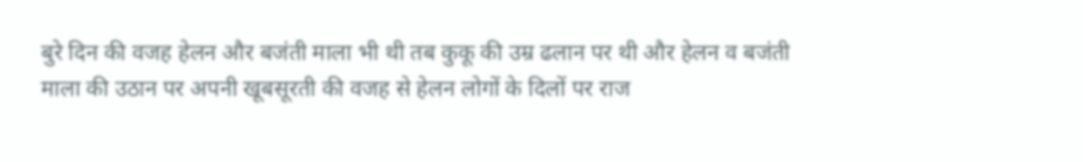बुरे दिन की वजह हेलन और बजंती माला भी थी तब कुकू की उम्र ढलान पर थी और हेलन व बजंती माला की उठान पर अपनी खूबसूरती की वजह से हेलन लोगों के दिलों पर राज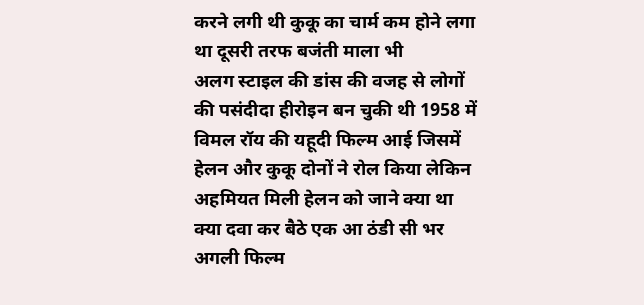करने लगी थी कुकू का चार्म कम होने लगा था दूसरी तरफ बजंती माला भी
अलग स्टाइल की डांस की वजह से लोगों की पसंदीदा हीरोइन बन चुकी थी 1958 में विमल रॉय की यहूदी फिल्म आई जिसमें हेलन और कुकू दोनों ने रोल किया लेकिन अहमियत मिली हेलन को जाने क्या था क्या दवा कर बैठे एक आ ठंडी सी भर अगली फिल्म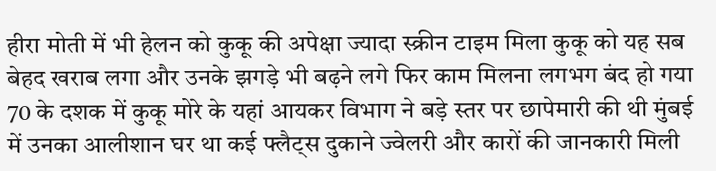हीरा मोती में भी हेलन को कुकू की अपेक्षा ज्यादा स्क्रीन टाइम मिला कुकू को यह सब बेहद खराब लगा और उनके झगड़े भी बढ़ने लगे फिर काम मिलना लगभग बंद हो गया 70 के दशक में कुकू मोरे के यहां आयकर विभाग ने बड़े स्तर पर छापेमारी की थी मुंबई में उनका आलीशान घर था कई फ्लैट्स दुकाने ज्वेलरी और कारों की जानकारी मिली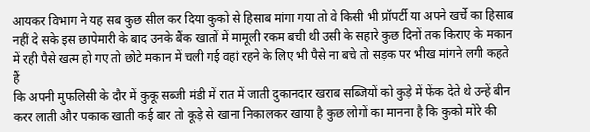आयकर विभाग ने यह सब कुछ सील कर दिया कुको से हिसाब मांगा गया तो वे किसी भी प्रॉपर्टी या अपने खर्चे का हिसाब नहीं दे सके इस छापेमारी के बाद उनके बैंक खातों में मामूली रकम बची थी उसी के सहारे कुछ दिनों तक किराए के मकान में रही पैसे खत्म हो गए तो छोटे मकान में चली गई वहां रहने के लिए भी पैसे ना बचे तो सड़क पर भीख मांगने लगी कहते हैं
कि अपनी मुफलिसी के दौर में कुकू सब्जी मंडी में रात में जाती दुकानदार खराब सब्जियों को कुड़े में फेंक देते थे उन्हें बीन करर लाती और पकाक खाती कई बार तो कूड़े से खाना निकालकर खाया है कुछ लोगों का मानना है कि कुको मोरे की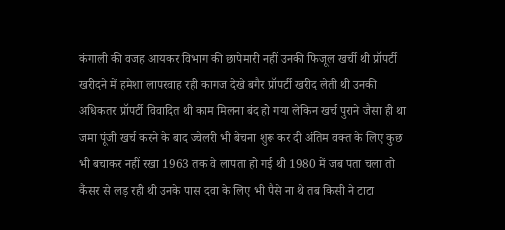कंगाली की वजह आयकर विभाग की छापेमारी नहीं उनकी फिजूल खर्ची थी प्रॉपर्टी खरीदने में हमेशा लापरवाह रही कागज देखे बगैर प्रॉपर्टी खरीद लेती थी उनकी अधिकतर प्रॉपर्टी विवादित थी काम मिलना बंद हो गया लेकिन खर्च पुराने जैसा ही था जमा पूंजी खर्च करने के बाद ज्वेलरी भी बेचना शुरू कर दी अंतिम वक्त के लिए कुछ भी बचाकर नहीं रखा 1963 तक वे लापता हो गई थी 1980 में जब पता चला तो कैंसर से लड़ रही थी उनके पास दवा के लिए भी पैसे ना थे तब किसी ने टाटा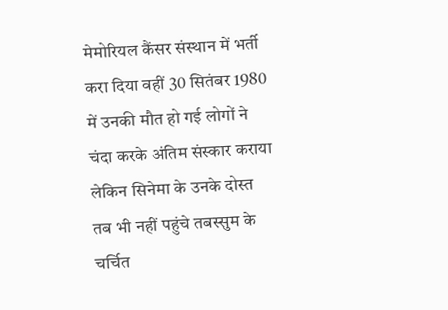मेमोरियल कैंसर संस्थान में भर्ती करा दिया वहीं 30 सितंबर 1980 में उनकी मौत हो गई लोगों ने चंदा करके अंतिम संस्कार कराया लेकिन सिनेमा के उनके दोस्त तब भी नहीं पहुंचे तबस्सुम के चर्चित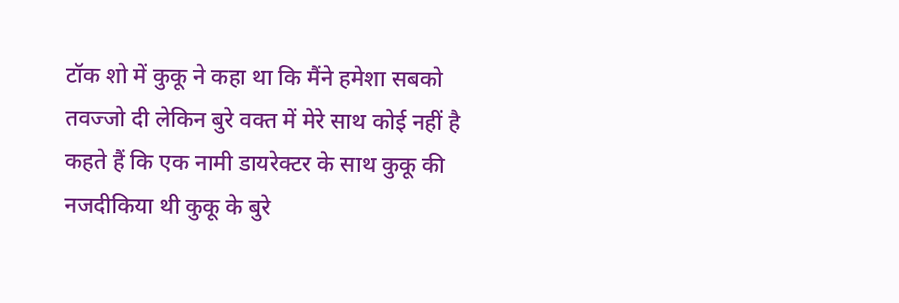टॉक शो में कुकू ने कहा था कि मैंने हमेशा सबको तवज्जो दी लेकिन बुरे वक्त में मेरे साथ कोई नहीं है कहते हैं कि एक नामी डायरेक्टर के साथ कुकू की नजदीकिया थी कुकू के बुरे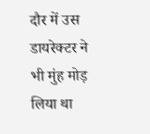दौर में उस डायरेक्टर ने भी मुंह मोड़ लिया था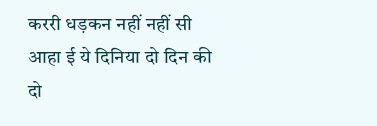कररी धड़कन नहीं नहीं सी आहा ई ये दिनिया दो दिन की दो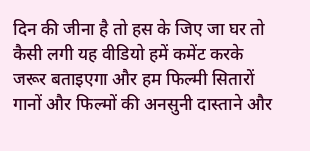दिन की जीना है तो हस के जिए जा घर तो कैसी लगी यह वीडियो हमें कमेंट करके जरूर बताइएगा और हम फिल्मी सितारों गानों और फिल्मों की अनसुनी दास्ताने और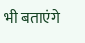भी बताएंगे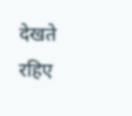देखते रहिए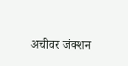अचीवर जंक्शन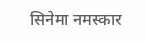सिनेमा नमस्कार